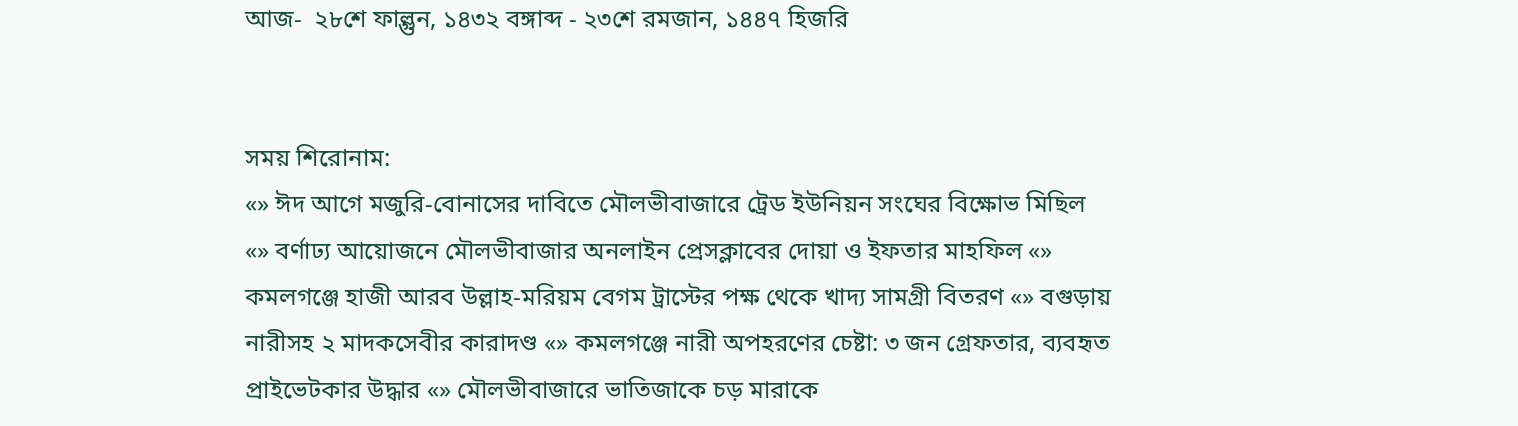আজ-  ২৮শে ফাল্গুন, ১৪৩২ বঙ্গাব্দ - ২৩শে রমজান, ১৪৪৭ হিজরি


সময় শিরোনাম:
«» ঈদ আগে মজুরি-বোনাসের দাবিতে মৌলভীবাজারে ট্রেড ইউনিয়ন সংঘের বিক্ষোভ মিছিল «» বর্ণাঢ্য আয়োজনে মৌলভীবাজার অনলাইন প্রেসক্লাবের দোয়া ও ইফতার মাহফিল «» কমলগঞ্জে হাজী আরব উল্লাহ-মরিয়ম বেগম ট্রাস্টের পক্ষ থেকে খাদ্য সামগ্রী বিতরণ «» বগুড়ায় নারীসহ ২ মাদকসেবীর কারাদণ্ড «» কমলগঞ্জে নারী অপহরণের চেষ্টা: ৩ জন গ্রেফতার, ব্যবহৃত প্রাইভেটকার উদ্ধার «» মৌলভীবাজারে ভাতিজাকে চড় মারাকে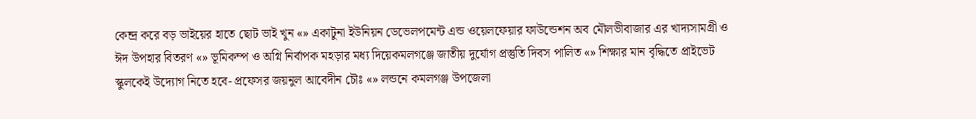কেন্দ্র করে বড় ভাইয়ের হাতে ছোট ভাই খুন «» একাটুনা ইউনিয়ন ডেভেলপমেন্ট এন্ড ওয়েলফেয়ার ফাউন্ডেশন অব মৌলভীবাজার এর খাদ্যসামগ্রী ও ঈদ উপহার বিতরণ «» ভূমিকম্প ও অগ্নি নির্বাপক মহড়ার মধ্য দিয়েকমলগঞ্জে জাতীয় দুর্যোগ প্রস্তুতি দিবস পালিত «» শিক্ষার মান বৃদ্ধিতে প্রাইভেট স্কুলকেই উদ্যোগ নিতে হবে- প্রফেসর জয়নুল আবেদীন চৌঃ «» লন্ডনে কমলগঞ্জ উপজেলা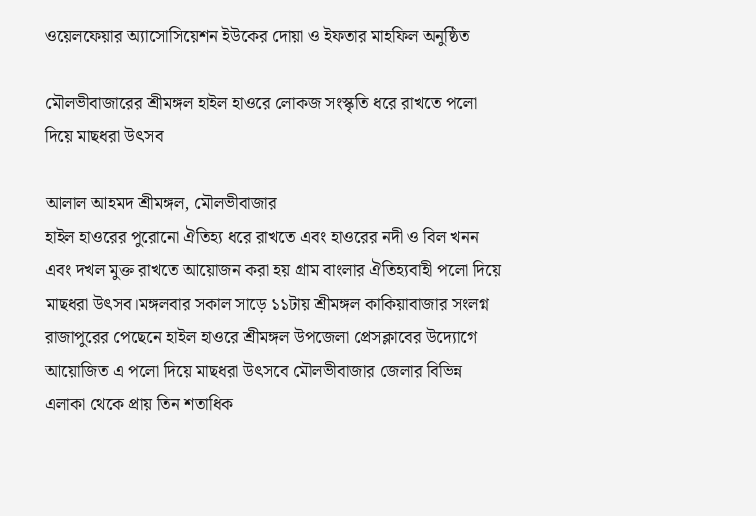ওয়েলফেয়ার অ্যাসোসিয়েশন ইউকের দোয়া ও ইফতার মাহফিল অনুষ্ঠিত

মৌলভীবাজারের শ্রীমঙ্গল হাইল হাওরে লোকজ সংস্কৃতি ধরে রাখতে পলো দিয়ে মাছধরা উৎসব

আলাল আহমদ শ্রীমঙ্গল, মৌলভীবাজার
হাইল হাওরের পুরোনো ঐতিহ্য ধরে রাখতে এবং হাওরের নদী ও বিল খনন এবং দখল মুক্ত রাখতে আয়োজন করা হয় গ্রাম বাংলার ঐতিহ্যবাহী পলো দিয়ে মাছধরা উৎসব।মঙ্গলবার সকাল সাড়ে ১১টায় শ্রীমঙ্গল কাকিয়াবাজার সংলগ্ন রাজাপুরের পেছেনে হাইল হাওরে শ্রীমঙ্গল উপজেলা প্রেসক্লাবের উদ্যোগে আয়োজিত এ পলো দিয়ে মাছধরা উৎসবে মৌলভীবাজার জেলার বিভিন্ন এলাকা থেকে প্রায় তিন শতাধিক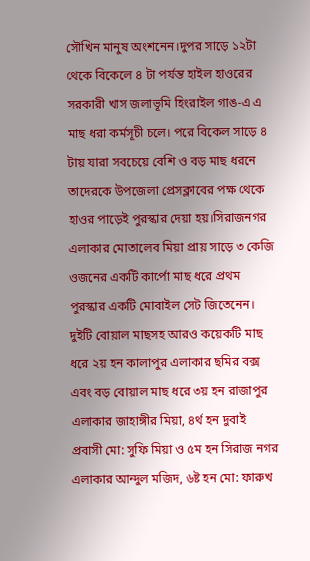সৌখিন মানুষ অংশনেন।দুপর সাড়ে ১২টা থেকে বিকেলে ৪ টা পর্যন্ত হাইল হাওরের সরকারী খাস জলাভূমি হিংরাইল গাঙ-এ এ মাছ ধরা কর্মসূচী চলে। পরে বিকেল সাড়ে ৪ টায় যারা সবচেয়ে বেশি ও বড় মাছ ধরনে তাদেরকে উপজেলা প্রেসক্লাবের পক্ষ থেকে হাওর পাড়েই পুরস্কার দেয়া হয়।সিরাজনগর এলাকার মোতালেব মিয়া প্রায় সাড়ে ৩ কেজি ওজনের একটি কার্পো মাছ ধরে প্রথম পুরস্কার একটি মোবাইল সেট জিতেনেন। দুইটি বোয়াল মাছসহ আরও কয়েকটি মাছ ধরে ২য় হন কালাপুর এলাকার ছমির বক্স এবং বড় বোয়াল মাছ ধরে ৩য় হন রাজাপুর এলাকার জাহাঙ্গীর মিয়া, ৪র্থ হন দুবাই প্রবাসী মো: সুফি মিয়া ও ৫ম হন সিরাজ নগর এলাকার আন্দুল মজিদ, ৬ষ্ট হন মো: ফারুখ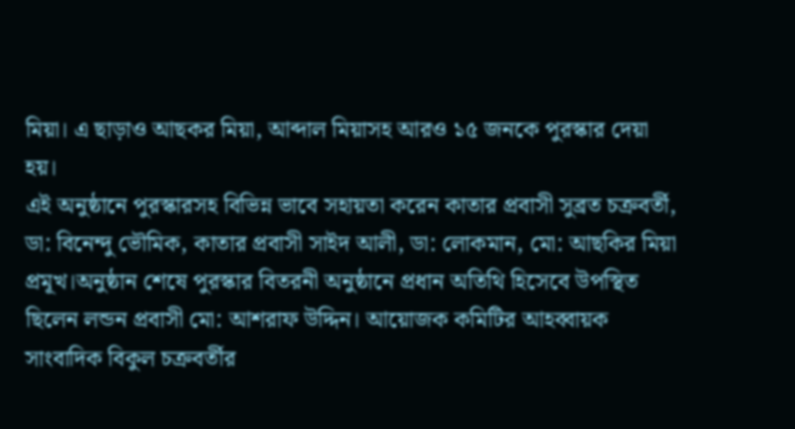মিয়া। এ ছাড়াও আছকর মিয়া, আব্দাল মিয়াসহ আরও ১৫ জনকে পুরস্কার দেয়া হয়।
এই অনুষ্ঠানে পুরস্কারসহ বিভিন্ন ভাবে সহায়তা করেন কাতার প্রবাসী সুব্রত চক্রবর্তী, ডা: বিনেন্দু ভৌমিক, কাতার প্রবাসী সাইদ আলী, ডা: লোকমান, মো: আছকির মিয়া প্রমূখ।অনুষ্ঠান শেষে পুরস্কার বিতরনী অনুষ্ঠানে প্রধান অতিথি হিসেবে উপস্থিত ছিলেন লন্ডন প্রবাসী মো: আশরাফ উদ্দিন। আয়োজক কমিটির আহব্বায়ক সাংবাদিক বিকুল চক্রবর্তীর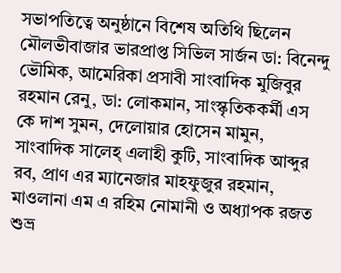সভাপতিত্বে অনুষ্ঠানে বিশেষ অতিথি ছিলেন মৌলভীবাজার ভারপ্রাপ্ত সিভিল সার্জন ডা: বিনেন্দু ভৌমিক, আমেরিকা প্রসাবী সাংবাদিক মুজিবুর রহমান রেনু, ডা: লোকমান, সাংস্কৃতিককর্মী এস কে দাশ সুমন, দেলোয়ার হোসেন মামুন, সাংবাদিক সালেহ্ এলাহী কুটি, সাংবাদিক আব্দুর রব, প্রাণ এর ম্যানেজার মাহফুজুর রহমান, মাওলানা এম এ রহিম নোমানী ও অধ্যাপক রজত শুভ্র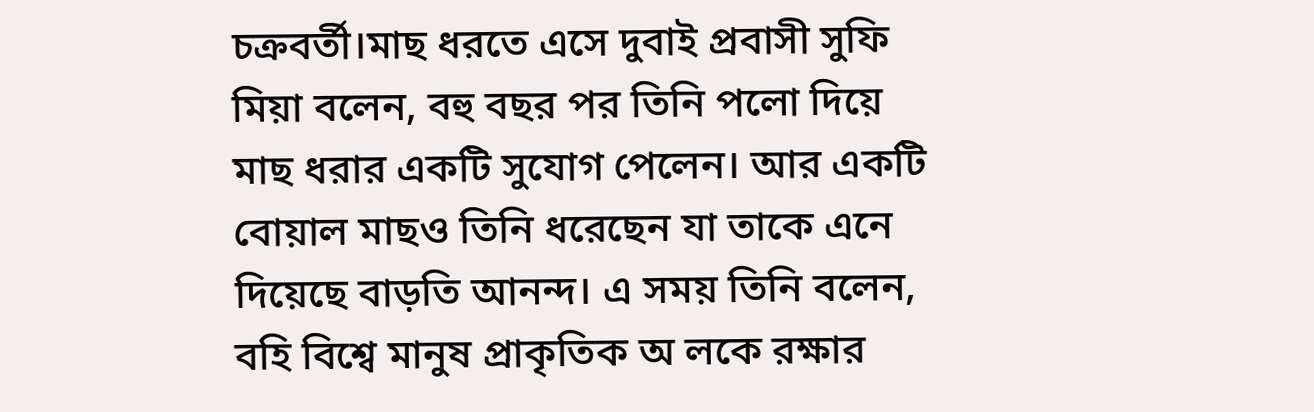চক্রবর্তী।মাছ ধরতে এসে দুবাই প্রবাসী সুফি মিয়া বলেন, বহু বছর পর তিনি পলো দিয়ে মাছ ধরার একটি সুযোগ পেলেন। আর একটি বোয়াল মাছও তিনি ধরেছেন যা তাকে এনে দিয়েছে বাড়তি আনন্দ। এ সময় তিনি বলেন, বহি বিশ্বে মানুষ প্রাকৃতিক অ লকে রক্ষার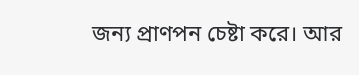জন্য প্রাণপন চেষ্টা করে। আর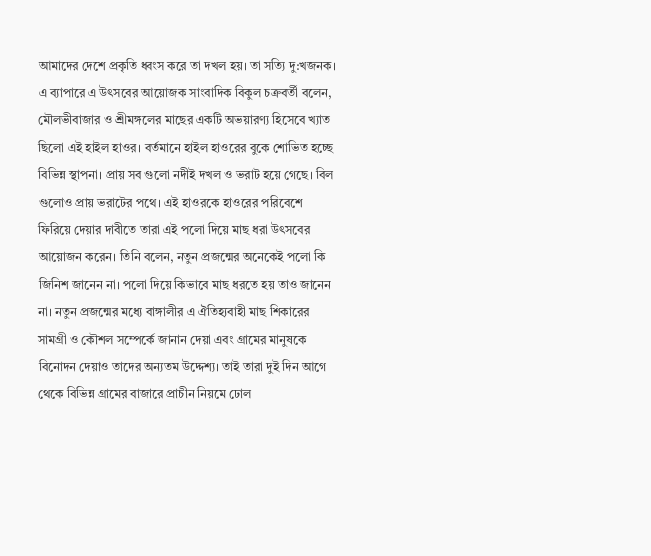আমাদের দেশে প্রকৃতি ধ্বংস করে তা দখল হয়। তা সত্যি দু:খজনক।
এ ব্যাপারে এ উৎসবের আয়োজক সাংবাদিক বিকুল চক্রবর্তী বলেন, মৌলভীবাজার ও শ্রীমঙ্গলের মাছের একটি অভয়ারণ্য হিসেবে খ্যাত ছিলো এই হাইল হাওর। বর্তমানে হাইল হাওরের বুকে শোভিত হচ্ছে বিভিন্ন স্থাপনা। প্রায় সব গুলো নদীই দখল ও ভরাট হয়ে গেছে। বিল গুলোও প্রায় ভরাটের পথে। এই হাওরকে হাওরের পরিবেশে ফিরিয়ে দেয়ার দাবীতে তারা এই পলো দিয়ে মাছ ধরা উৎসবের আয়োজন করেন। তিনি বলেন, নতুন প্রজন্মের অনেকেই পলো কি জিনিশ জানেন না। পলো দিয়ে কিভাবে মাছ ধরতে হয় তাও জানেন না। নতুন প্রজন্মের মধ্যে বাঙ্গালীর এ ঐতিহ্যবাহী মাছ শিকারের সামগ্রী ও কৌশল সম্পের্কে জানান দেয়া এবং গ্রামের মানুষকে বিনোদন দেয়াও তাদের অন্যতম উদ্দেশ্য। তাই তারা দুই দিন আগে থেকে বিভিন্ন গ্রামের বাজারে প্রাচীন নিয়মে ঢোল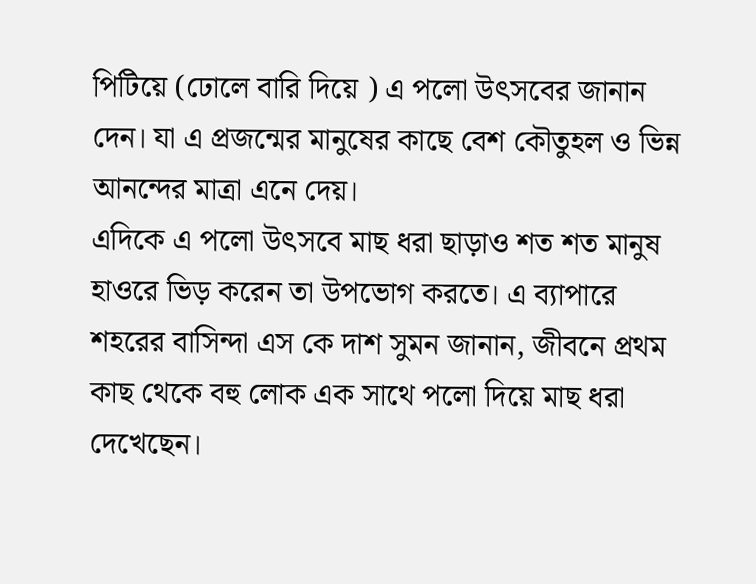পিটিয়ে (ঢোলে বারি দিয়ে ) এ পলো উৎসবের জানান দেন। যা এ প্রজন্মের মানুষের কাছে বেশ কৌতুহল ও ভিন্ন আনন্দের মাত্রা এনে দেয়।
এদিকে এ পলো উৎসবে মাছ ধরা ছাড়াও শত শত মানুষ হাওরে ভিড় করেন তা উপভোগ করতে। এ ব্যাপারে শহরের বাসিন্দা এস কে দাশ সুমন জানান, জীবনে প্রথম কাছ থেকে বহু লোক এক সাথে পলো দিয়ে মাছ ধরা দেখেছেন।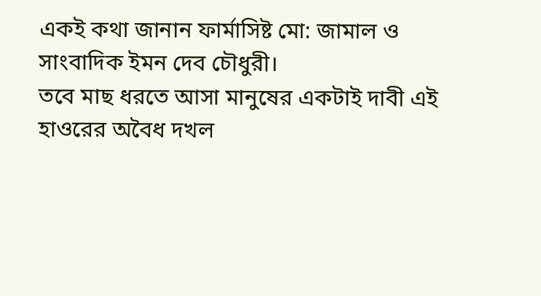একই কথা জানান ফার্মাসিষ্ট মো: জামাল ও সাংবাদিক ইমন দেব চৌধুরী।
তবে মাছ ধরতে আসা মানুষের একটাই দাবী এই হাওরের অবৈধ দখল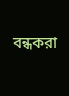বন্ধকরা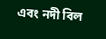এবং নদী বিল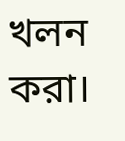খলন করা।